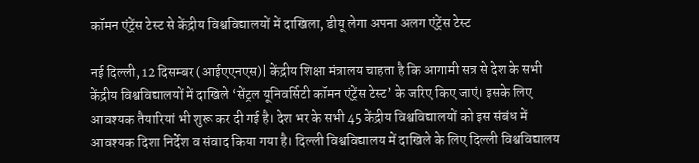कॉमन एंट्रेंस टेस्ट से केंद्रीय विश्वविद्यालयों में दाखिला, डीयू लेगा अपना अलग एंट्रेंस टेस्ट

नई दिल्ली, 12 दिसम्बर (आईएएनएस)| केंद्रीय शिक्षा मंत्रालय चाहता है कि आगामी सत्र से देश के सभी केंद्रीय विश्वविद्यालयों में दाखिले ‘सेंट्रल यूनिवर्सिटी कॉमन एंट्रेंस टेस्ट’ के जरिए किए जाएं। इसके लिए आवश्यक तैयारियां भी शुरू कर दी गई है। देश भर के सभी 45 केंद्रीय विश्वविद्यालयों को इस संबंध में आवश्यक दिशा निर्देश व संवाद किया गया है। दिल्ली विश्वविद्यालय में दाखिले के लिए दिल्ली विश्वविद्यालय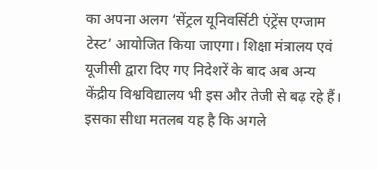का अपना अलग ‘सेंट्रल यूनिवर्सिटी एंट्रेंस एग्जाम टेस्ट’ आयोजित किया जाएगा। शिक्षा मंत्रालय एवं यूजीसी द्वारा दिए गए निदेशरें के बाद अब अन्य केंद्रीय विश्वविद्यालय भी इस और तेजी से बढ़ रहे हैं। इसका सीधा मतलब यह है कि अगले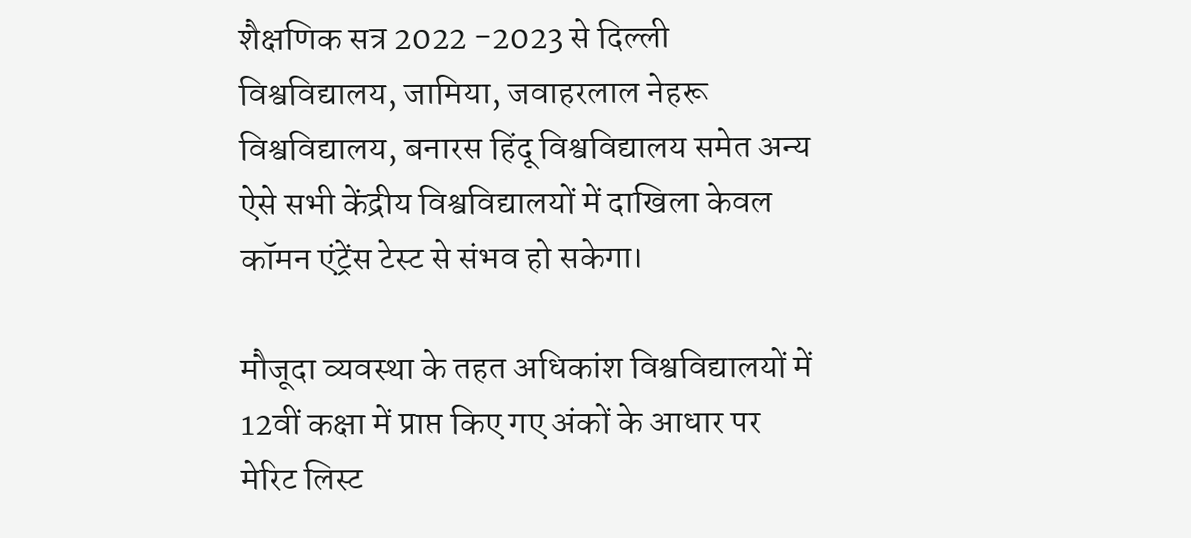शैक्षणिक सत्र 2022 -2023 से दिल्ली विश्वविद्यालय, जामिया, जवाहरलाल नेहरू विश्वविद्यालय, बनारस हिंदू विश्वविद्यालय समेत अन्य ऐसे सभी केंद्रीय विश्वविद्यालयों में दाखिला केवल कॉमन एंट्रेंस टेस्ट से संभव हो सकेगा।

मौजूदा व्यवस्था के तहत अधिकांश विश्वविद्यालयों में 12वीं कक्षा में प्राप्त किए गए अंकों के आधार पर मेरिट लिस्ट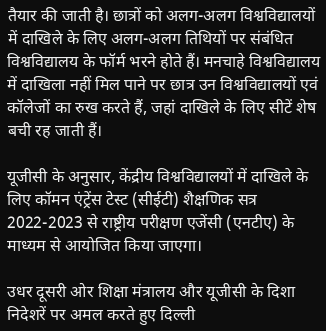तैयार की जाती है। छात्रों को अलग-अलग विश्वविद्यालयों में दाखिले के लिए अलग-अलग तिथियों पर संबंधित विश्वविद्यालय के फॉर्म भरने होते हैं। मनचाहे विश्वविद्यालय में दाखिला नहीं मिल पाने पर छात्र उन विश्वविद्यालयों एवं कॉलेजों का रुख करते हैं, जहां दाखिले के लिए सीटें शेष बची रह जाती हैं।

यूजीसी के अनुसार, केंद्रीय विश्वविद्यालयों में दाखिले के लिए कॉमन एंट्रेंस टेस्ट (सीईटी) शैक्षणिक सत्र 2022-2023 से राष्ट्रीय परीक्षण एजेंसी (एनटीए) के माध्यम से आयोजित किया जाएगा।

उधर दूसरी ओर शिक्षा मंत्रालय और यूजीसी के दिशा निदेशरें पर अमल करते हुए दिल्ली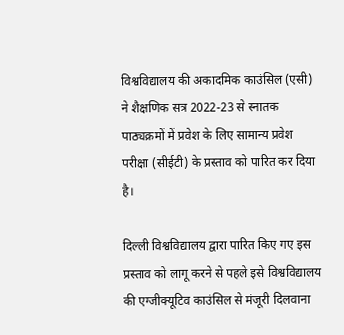विश्वविद्यालय की अकादमिक काउंसिल (एसी) ने शैक्षणिक सत्र 2022-23 से स्नातक पाठ्यक्रमों में प्रवेश के लिए सामान्य प्रवेश परीक्षा (सीईटी) के प्रस्ताव को पारित कर दिया है।

दिल्ली विश्वविद्यालय द्वारा पारित किए गए इस प्रस्ताव को लागू करने से पहले इसे विश्वविद्यालय की एग्जीक्यूटिव काउंसिल से मंजूरी दिलवाना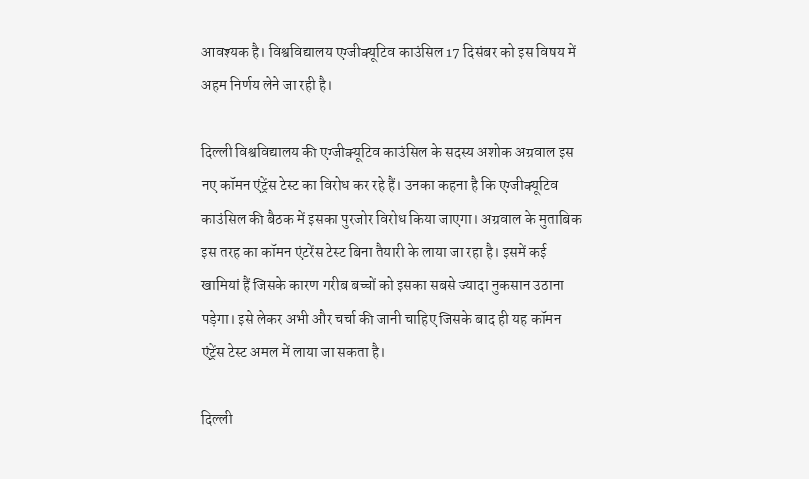आवश्यक है। विश्वविद्यालय एग्जीक्यूटिव काउंसिल 17 दिसंबर को इस विषय में अहम निर्णय लेने जा रही है।

दिल्ली विश्वविद्यालय की एग्जीक्यूटिव काउंसिल के सदस्य अशोक अग्रवाल इस नए कॉमन एंट्रेंस टेस्ट का विरोध कर रहे हैं। उनका कहना है कि एग्जीक्यूटिव काउंसिल की बैठक में इसका पुरजोर विरोध किया जाएगा। अग्रवाल के मुताबिक इस तरह का कॉमन एंटरेंस टेस्ट बिना तैयारी के लाया जा रहा है। इसमें कई खामियां हैं जिसके कारण गरीब बच्चों को इसका सबसे ज्यादा नुकसान उठाना पड़ेगा। इसे लेकर अभी और चर्चा की जानी चाहिए जिसके बाद ही यह कॉमन एंट्रेंस टेस्ट अमल में लाया जा सकता है।

दिल्ली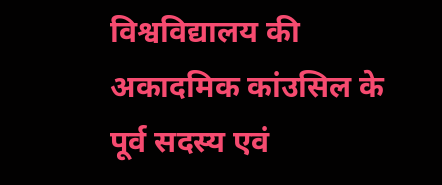विश्वविद्यालय की अकादमिक कांउसिल के पूर्व सदस्य एवं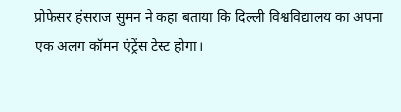प्रोफेसर हंसराज सुमन ने कहा बताया कि दिल्ली विश्वविद्यालय का अपना एक अलग कॉमन एंट्रेंस टेस्ट होगा।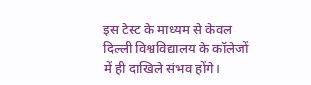इस टेस्ट के माध्यम से केवल दिल्ली विश्वविद्यालय के कॉलेजों में ही दाखिले संभव होंगे।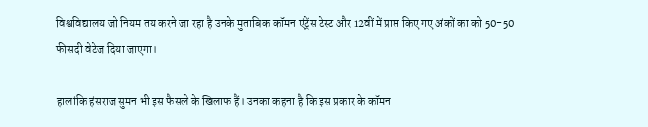विश्वविद्यालय जो नियम तय करने जा रहा है उनके मुताबिक कॉमन एंट्रेंस टेस्ट और 12वीं में प्राप्त किए गए अंकों का को 50-50 फीसदी वेटेज दिया जाएगा।

हालांकि हंसराज सुमन भी इस फैसले के खिलाफ हैं। उनका कहना है कि इस प्रकार के कॉमन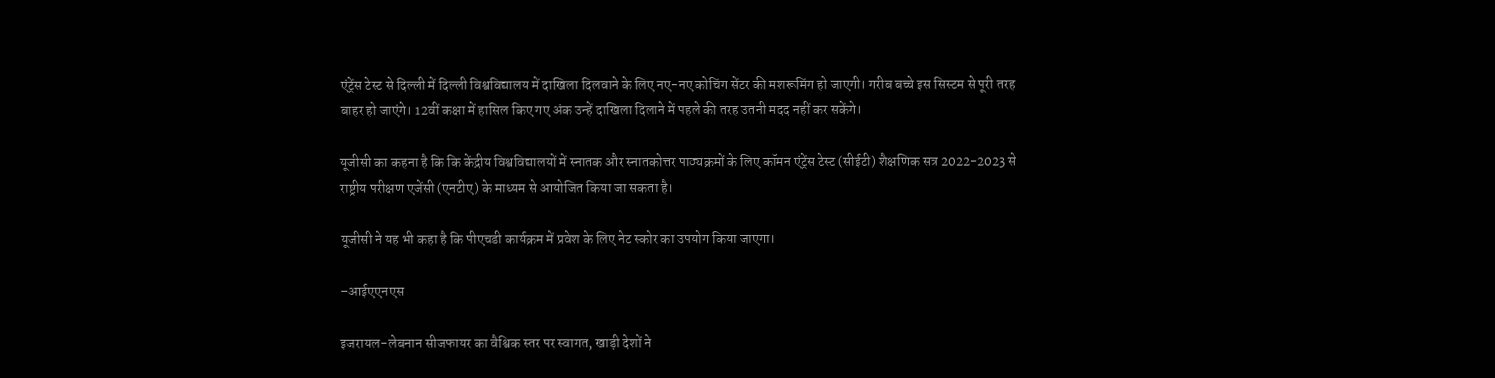एंट्रेंस टेस्ट से दिल्ली में दिल्ली विश्वविद्यालय में दाखिला दिलवाने के लिए नए-नए कोचिंग सेंटर की मशरूमिंग हो जाएगी। गरीब बच्चे इस सिस्टम से पूरी तरह बाहर हो जाएंगे। 12वीं कक्षा में हासिल किए गए अंक उन्हें दाखिला दिलाने में पहले की तरह उतनी मदद नहीं कर सकेंगे।

यूजीसी का कहना है कि कि केंद्रीय विश्वविद्यालयों में स्नातक और स्नातकोत्तर पाठ्यक्रमों के लिए कॉमन एंट्रेंस टेस्ट (सीईटी) शैक्षणिक सत्र 2022-2023 से राष्ट्रीय परीक्षण एजेंसी (एनटीए) के माध्यम से आयोजित किया जा सकता है।

यूजीसी ने यह भी कहा है कि पीएचडी कार्यक्रम में प्रवेश के लिए नेट स्कोर का उपयोग किया जाएगा।

–आईएएनएस

इजरायल-लेबनान सीजफायर का वैश्विक स्तर पर स्वागत, खाड़ी देशों ने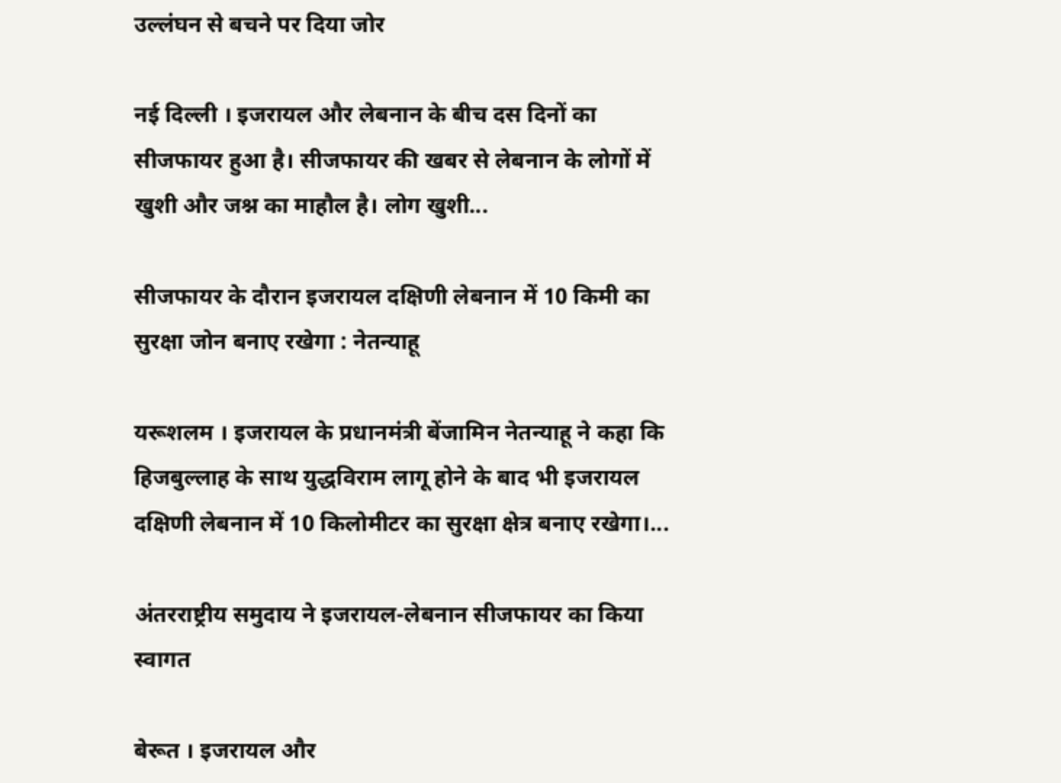उल्लंघन से बचने पर दिया जोर

नई दिल्ली । इजरायल और लेबनान के बीच दस दिनों का सीजफायर हुआ है। सीजफायर की खबर से लेबनान के लोगों में खुशी और जश्न का माहौल है। लोग खुशी...

सीजफायर के दौरान इजरायल दक्षिणी लेबनान में 10 किमी का सुरक्षा जोन बनाए रखेगा : नेतन्याहू

यरूशलम । इजरायल के प्रधानमंत्री बेंजामिन नेतन्याहू ने कहा कि हिजबुल्लाह के साथ युद्धविराम लागू होने के बाद भी इजरायल दक्षिणी लेबनान में 10 किलोमीटर का सुरक्षा क्षेत्र बनाए रखेगा।...

अंतरराष्ट्रीय समुदाय ने इजरायल-लेबनान सीजफायर का किया स्वागत

बेरूत । इजरायल और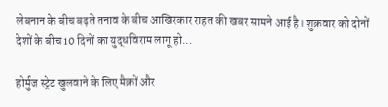लेबनान के बीच बढ़ते तनाव के बीच आखिरकार राहत की खबर सामने आई है। शुक्रवार को दोनों देशों के बीच 10 दिनों का युद्धविराम लागू हो...

होर्मुज स्ट्रेट खुलवाने के लिए मैक्रों और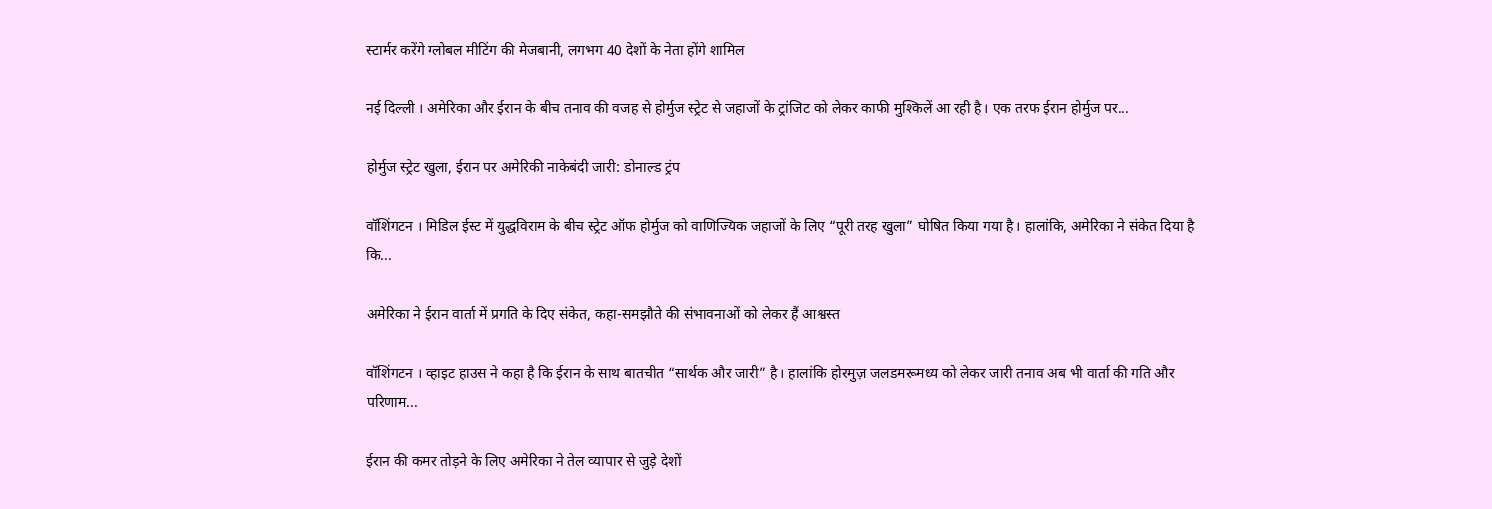स्टार्मर करेंगे ग्लोबल मीटिंग की मेजबानी, लगभग 40 देशों के नेता होंगे शामिल

नई दिल्ली । अमेरिका और ईरान के बीच तनाव की वजह से होर्मुज स्ट्रेट से जहाजों के ट्रांजिट को लेकर काफी मुश्किलें आ रही है। एक तरफ ईरान होर्मुज पर...

होर्मुज स्ट्रेट खुला, ईरान पर अमेरिकी नाकेबंदी जारी: डोनाल्ड ट्रंप

वॉशिंगटन । मिडिल ईस्ट में युद्धविराम के बीच स्ट्रेट ऑफ होर्मुज को वाणिज्यिक जहाजों के लिए “पूरी तरह खुला” घोषित किया गया है। हालांकि, अमेरिका ने संकेत दिया है कि...

अमेरिका ने ईरान वार्ता में प्रगति के दिए संकेत, कहा-समझौते की संभावनाओं को लेकर हैं आश्वस्त

वॉशिंगटन । व्हाइट हाउस ने कहा है कि ईरान के साथ बातचीत “सार्थक और जारी” है। हालांकि होरमुज़ जलडमरूमध्य को लेकर जारी तनाव अब भी वार्ता की गति और परिणाम...

ईरान की कमर तोड़ने के लिए अमेरिका ने तेल व्यापार से जुड़े देशों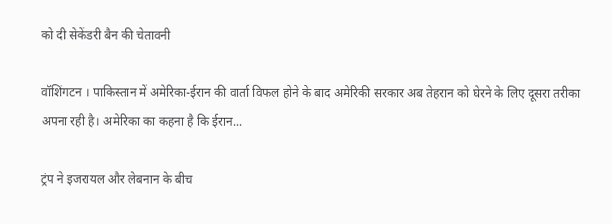को दी सेकेंडरी बैन की चेतावनी

वॉशिंगटन । पाकिस्तान में अमेरिका-ईरान की वार्ता विफल होने के बाद अमेरिकी सरकार अब तेहरान को घेरने के लिए दूसरा तरीका अपना रही है। अमेरिका का कहना है कि ईरान...

ट्रंप ने इजरायल और लेबनान के बीच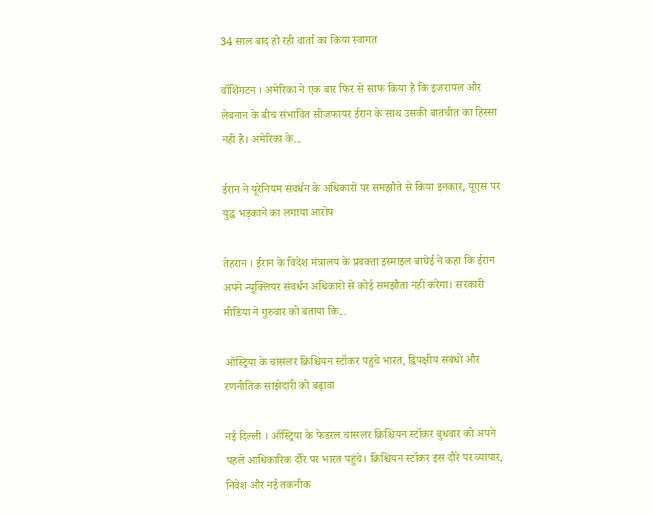34 साल बाद हो रही वार्ता का किया स्वागत

वॉशिंगटन । अमेरिका ने एक बार फिर से साफ किया है कि इजरायल और लेबनान के बीच संभावित सीजफायर ईरान के साथ उसकी बातचीत का हिस्सा नहीं है। अमेरिका के...

ईरान ने यूरेनियम संवर्धन के अधिकारों पर समझौते से किया इनकार, यूएस पर युद्ध भड़काने का लगाया आरोप

तेहरान । ईरान के विदेश मंत्रालय के प्रवक्ता इस्माइल बाघेई ने कहा कि ईरान अपने न्यूक्लियर संवर्धन अधिकारों से कोई समझौता नहीं करेगा। सरकारी मीडिया ने गुरुवार को बताया कि...

ऑस्ट्रिया के चांसलर क्रिश्चियन स्टॉकर पहुंचे भारत, द्विपक्षीय संबंधों और रणनीतिक साझेदारी को बढ़ावा

नई दिल्ली । ऑस्ट्रिया के फेडरल चांसलर क्रिश्चियन स्टॉकर बुधवार को अपने पहले आधिकारिक दौरे पर भारत पहुंचे। क्रिश्चियन स्टॉकर इस दौरे पर व्यापार, निवेश और नई तकनीक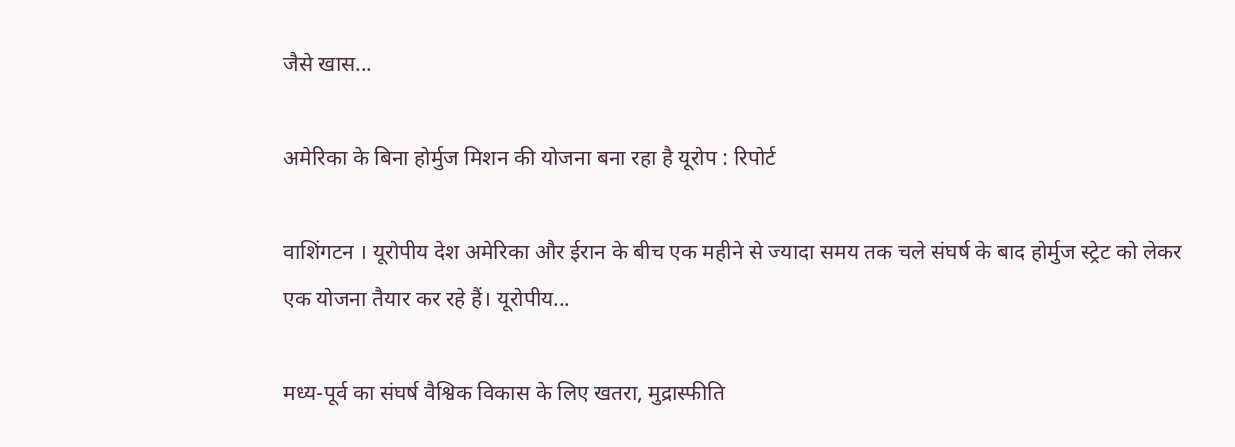जैसे खास...

अमेरिका के बिना होर्मुज मिशन की योजना बना रहा है यूरोप : रिपोर्ट

वाशिंगटन । यूरोपीय देश अमेरिका और ईरान के बीच एक महीने से ज्यादा समय तक चले संघर्ष के बाद होर्मुज स्ट्रेट को लेकर एक योजना तैयार कर रहे हैं। यूरोपीय...

मध्य-पूर्व का संघर्ष वैश्विक विकास के लिए खतरा, मुद्रास्फीति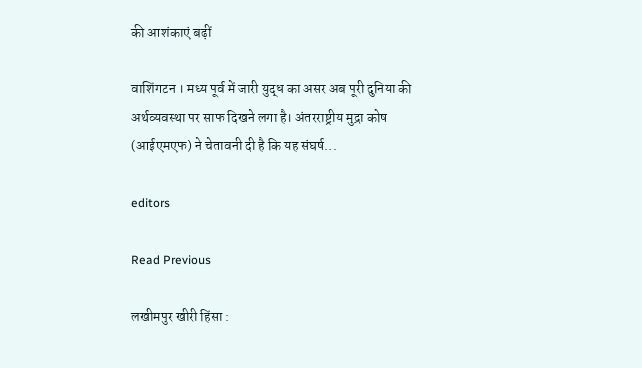की आशंकाएं बढ़ीं

वाशिंगटन । मध्य पूर्व में जारी युद्ध का असर अब पूरी दुनिया की अर्थव्यवस्था पर साफ दिखने लगा है। अंतरराष्ट्रीय मुद्रा कोष (आईएमएफ) ने चेतावनी दी है कि यह संघर्ष...

editors

Read Previous

लखीमपुर खीरी हिंसा :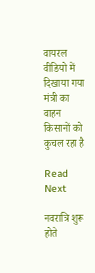वायरल वीडियो में दिखाया गया मंत्री का वाहन किसानों को कुचल रहा है

Read Next

नवरात्रि शुरू होते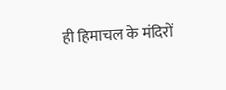ही हिमाचल के मंदिरों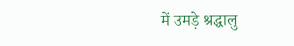में उमड़े श्रद्धालु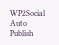WP2Social Auto Publish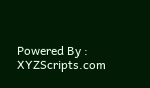Powered By : XYZScripts.com